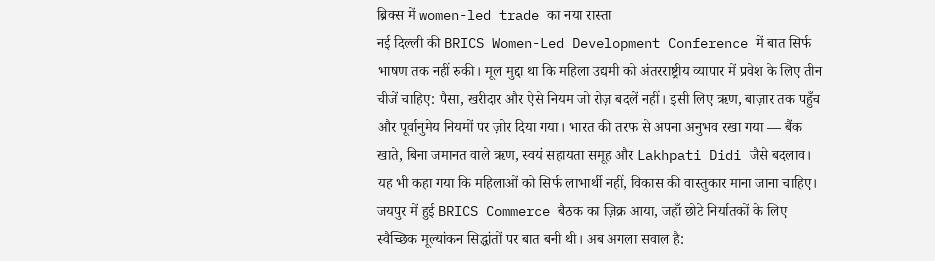ब्रिक्स में women-led trade का नया रास्ता
नई दिल्ली की BRICS Women-Led Development Conference में बात सिर्फ भाषण तक नहीं रुकी। मूल मुद्दा था कि महिला उद्यमी को अंतरराष्ट्रीय व्यापार में प्रवेश के लिए तीन चीजें चाहिए: पैसा, खरीदार और ऐसे नियम जो रोज़ बदलें नहीं। इसी लिए ऋण, बाज़ार तक पहुँच और पूर्वानुमेय नियमों पर ज़ोर दिया गया। भारत की तरफ से अपना अनुभव रखा गया — बैंक खाते, बिना जमानत वाले ऋण, स्वयं सहायता समूह और Lakhpati Didi जैसे बदलाव। यह भी कहा गया कि महिलाओं को सिर्फ लाभार्थी नहीं, विकास की वास्तुकार माना जाना चाहिए। जयपुर में हुई BRICS Commerce बैठक का ज़िक्र आया, जहाँ छोटे निर्यातकों के लिए स्वैच्छिक मूल्यांकन सिद्धांतों पर बात बनी थी। अब अगला सवाल है: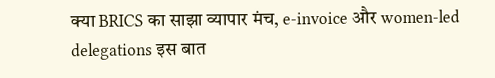क्या BRICS का साझा व्यापार मंच, e-invoice और women-led delegations इस बात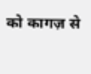को कागज़ से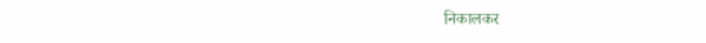निकालकर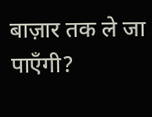बाज़ार तक ले जा पाएँगी?